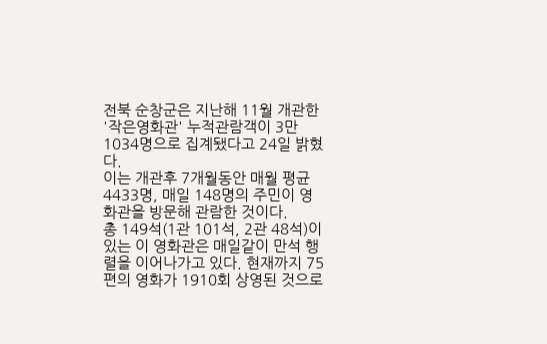전북 순창군은 지난해 11월 개관한 '작은영화관' 누적관람객이 3만1034명으로 집계됐다고 24일 밝혔다.
이는 개관후 7개월동안 매월 평균 4433명, 매일 148명의 주민이 영화관을 방문해 관람한 것이다.
총 149석(1관 101석, 2관 48석)이 있는 이 영화관은 매일같이 만석 행렬을 이어나가고 있다. 현재까지 75편의 영화가 1910회 상영된 것으로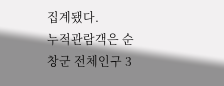집계됐다.
누적관람객은 순창군 전체인구 3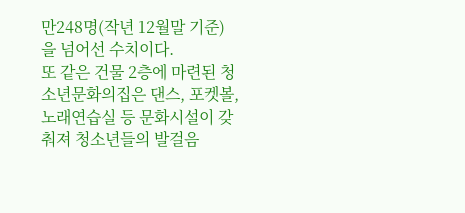만248명(작년 12월말 기준)을 넘어선 수치이다.
또 같은 건물 2층에 마련된 청소년문화의집은 댄스, 포켓볼, 노래연습실 등 문화시설이 갖춰져 청소년들의 발걸음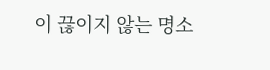이 끊이지 않는 명소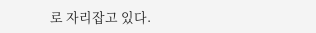로 자리잡고 있다.